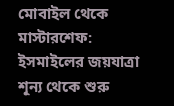মোবাইল থেকে মাস্টারশেফ: ইসমাইলের জয়যাত্রা
শূন্য থেকে শুরু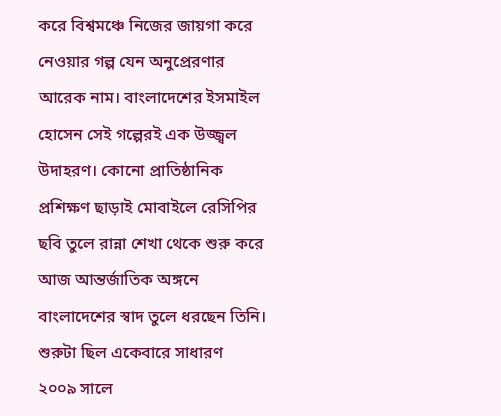করে বিশ্বমঞ্চে নিজের জায়গা করে নেওয়ার গল্প যেন অনুপ্রেরণার আরেক নাম। বাংলাদেশের ইসমাইল হোসেন সেই গল্পেরই এক উজ্জ্বল উদাহরণ। কোনো প্রাতিষ্ঠানিক প্রশিক্ষণ ছাড়াই মোবাইলে রেসিপির ছবি তুলে রান্না শেখা থেকে শুরু করে আজ আন্তর্জাতিক অঙ্গনে বাংলাদেশের স্বাদ তুলে ধরছেন তিনি।
শুরুটা ছিল একেবারে সাধারণ
২০০৯ সালে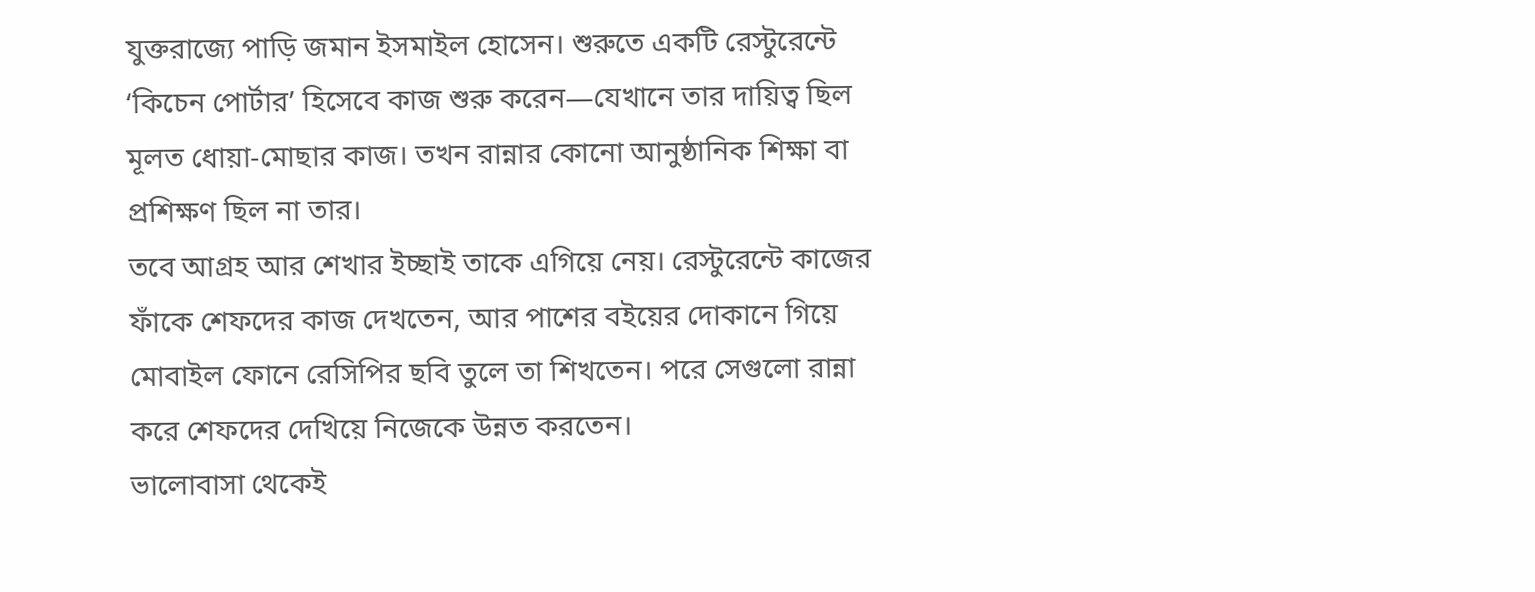যুক্তরাজ্যে পাড়ি জমান ইসমাইল হোসেন। শুরুতে একটি রেস্টুরেন্টে ‘কিচেন পোর্টার’ হিসেবে কাজ শুরু করেন—যেখানে তার দায়িত্ব ছিল মূলত ধোয়া-মোছার কাজ। তখন রান্নার কোনো আনুষ্ঠানিক শিক্ষা বা প্রশিক্ষণ ছিল না তার।
তবে আগ্রহ আর শেখার ইচ্ছাই তাকে এগিয়ে নেয়। রেস্টুরেন্টে কাজের ফাঁকে শেফদের কাজ দেখতেন, আর পাশের বইয়ের দোকানে গিয়ে মোবাইল ফোনে রেসিপির ছবি তুলে তা শিখতেন। পরে সেগুলো রান্না করে শেফদের দেখিয়ে নিজেকে উন্নত করতেন।
ভালোবাসা থেকেই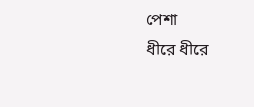পেশা
ধীরে ধীরে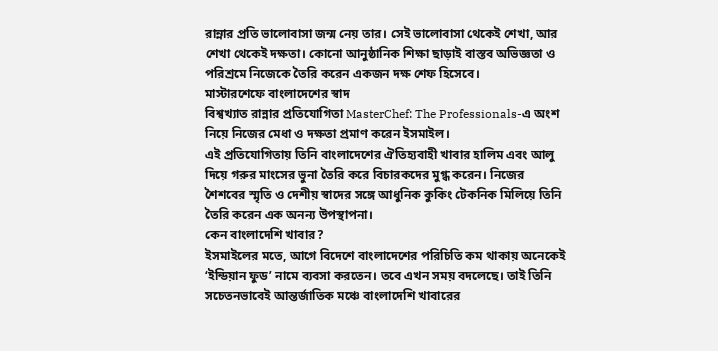রান্নার প্রতি ভালোবাসা জন্ম নেয় তার। সেই ভালোবাসা থেকেই শেখা, আর শেখা থেকেই দক্ষতা। কোনো আনুষ্ঠানিক শিক্ষা ছাড়াই বাস্তব অভিজ্ঞতা ও পরিশ্রমে নিজেকে তৈরি করেন একজন দক্ষ শেফ হিসেবে।
মাস্টারশেফে বাংলাদেশের স্বাদ
বিশ্বখ্যাত রান্নার প্রতিযোগিতা MasterChef: The Professionals-এ অংশ নিয়ে নিজের মেধা ও দক্ষতা প্রমাণ করেন ইসমাইল।
এই প্রতিযোগিতায় তিনি বাংলাদেশের ঐতিহ্যবাহী খাবার হালিম এবং আলু দিয়ে গরুর মাংসের ভুনা তৈরি করে বিচারকদের মুগ্ধ করেন। নিজের শৈশবের স্মৃতি ও দেশীয় স্বাদের সঙ্গে আধুনিক কুকিং টেকনিক মিলিয়ে তিনি তৈরি করেন এক অনন্য উপস্থাপনা।
কেন বাংলাদেশি খাবার?
ইসমাইলের মতে, আগে বিদেশে বাংলাদেশের পরিচিতি কম থাকায় অনেকেই ‘ইন্ডিয়ান ফুড’ নামে ব্যবসা করতেন। তবে এখন সময় বদলেছে। তাই তিনি সচেতনভাবেই আন্তর্জাতিক মঞ্চে বাংলাদেশি খাবারের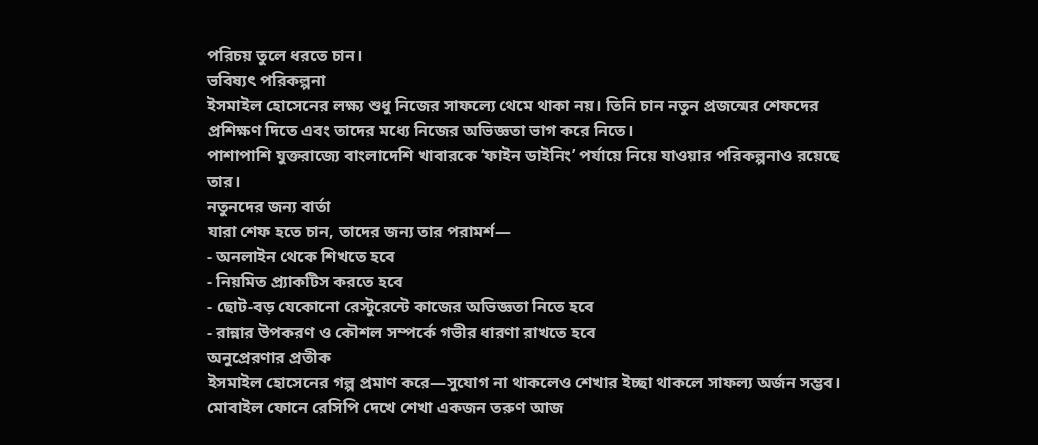পরিচয় তুলে ধরতে চান।
ভবিষ্যৎ পরিকল্পনা
ইসমাইল হোসেনের লক্ষ্য শুধু নিজের সাফল্যে থেমে থাকা নয়। তিনি চান নতুন প্রজন্মের শেফদের প্রশিক্ষণ দিতে এবং তাদের মধ্যে নিজের অভিজ্ঞতা ভাগ করে নিতে।
পাশাপাশি যুক্তরাজ্যে বাংলাদেশি খাবারকে ‘ফাইন ডাইনিং’ পর্যায়ে নিয়ে যাওয়ার পরিকল্পনাও রয়েছে তার।
নতুনদের জন্য বার্তা
যারা শেফ হতে চান, তাদের জন্য তার পরামর্শ—
- অনলাইন থেকে শিখতে হবে
- নিয়মিত প্র্যাকটিস করতে হবে
- ছোট-বড় যেকোনো রেস্টুরেন্টে কাজের অভিজ্ঞতা নিতে হবে
- রান্নার উপকরণ ও কৌশল সম্পর্কে গভীর ধারণা রাখতে হবে
অনুপ্রেরণার প্রতীক
ইসমাইল হোসেনের গল্প প্রমাণ করে—সুযোগ না থাকলেও শেখার ইচ্ছা থাকলে সাফল্য অর্জন সম্ভব। মোবাইল ফোনে রেসিপি দেখে শেখা একজন তরুণ আজ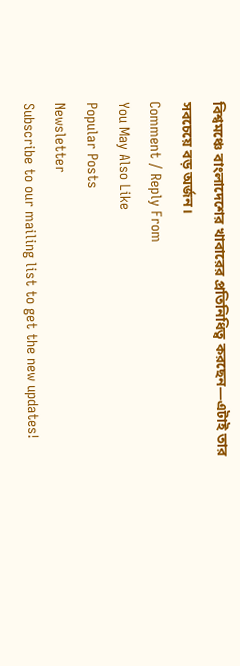বিশ্বমঞ্চে বাংলাদেশের খাবারের প্রতিনিধিত্ব করছেন—এটাই তার সবচেয়ে বড় অর্জন।
Comment / Reply From
You May Also Like
Popular Posts
Newsletter
Subscribe to our mailing list to get the new updates!